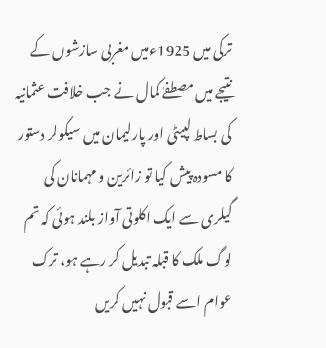ترکی میں 1925ءمیں مغربی سازشوں کے نتیجے میں مصطفےٰ کمال نے جب خلافت عثمانیہ کی بساط لپیٹی اور پارلیمان میں سیکولر دستور کا مسودہ پیش کیا تو زائرین و مہمانان کی گیلری سے ایک اکلوتی آواز بلند ہوئی کہ تم لوگ ملک کا قبلہ تبدیل کر رہے ہو، ترک عوام اسے قبول نہیں کریں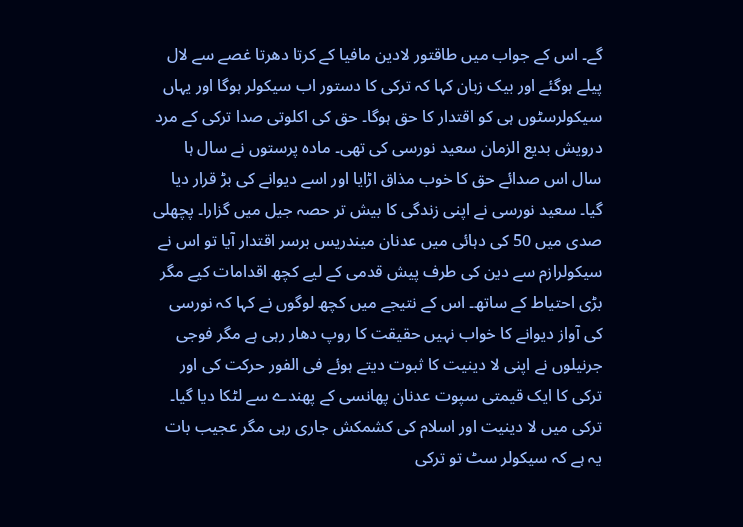گے۔ اس کے جواب میں طاقتور لادین مافیا کے کرتا دھرتا غصے سے لال پیلے ہوگئے اور بیک زبان کہا کہ ترکی کا دستور اب سیکولر ہوگا اور یہاں سیکولرسٹوں ہی کو اقتدار کا حق ہوگا۔ حق کی اکلوتی صدا ترکی کے مرد درویش بدیع الزمان سعید نورسی کی تھی۔ مادہ پرستوں نے سال ہا سال اس صدائے حق کا خوب مذاق اڑایا اور اسے دیوانے کی بڑ قرار دیا گیا۔ سعید نورسی نے اپنی زندگی کا بیش تر حصہ جیل میں گزارا۔ پچھلی صدی میں 50 کی دہائی میں عدنان میندریس برسر اقتدار آیا تو اس نے سیکولرازم سے دین کی طرف پیش قدمی کے لیے کچھ اقدامات کیے مگر بڑی احتیاط کے ساتھ۔ اس کے نتیجے میں کچھ لوگوں نے کہا کہ نورسی کی آواز دیوانے کا خواب نہیں حقیقت کا روپ دھار رہی ہے مگر فوجی جرنیلوں نے اپنی لا دینیت کا ثبوت دیتے ہوئے فی الفور حرکت کی اور ترکی کا ایک قیمتی سپوت عدنان پھانسی کے پھندے سے لٹکا دیا گیا۔
ترکی میں لا دینیت اور اسلام کی کشمکش جاری رہی مگر عجیب بات یہ ہے کہ سیکولر سٹ تو ترکی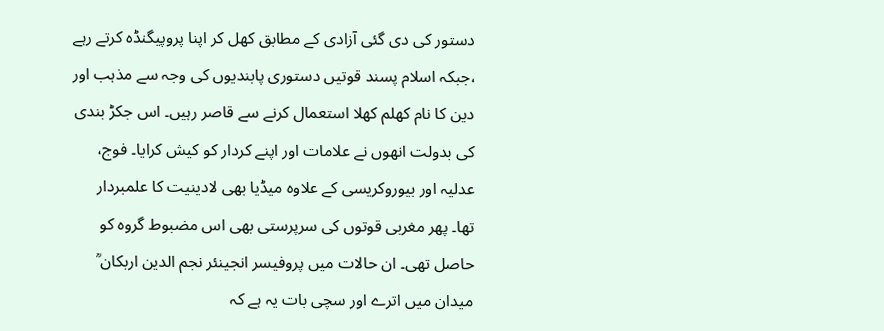دستور کی دی گئی آزادی کے مطابق کھل کر اپنا پروپیگنڈہ کرتے رہے ،جبکہ اسلام پسند قوتیں دستوری پابندیوں کی وجہ سے مذہب اور دین کا نام کھلم کھلا استعمال کرنے سے قاصر رہیں۔ اس جکڑ بندی کی بدولت انھوں نے علامات اور اپنے کردار کو کیش کرایا۔ فوج، عدلیہ اور بیوروکریسی کے علاوہ میڈیا بھی لادینیت کا علمبردار تھا۔ پھر مغربی قوتوں کی سرپرستی بھی اس مضبوط گروہ کو حاصل تھی۔ ان حالات میں پروفیسر انجینئر نجم الدین اربکان ؒ میدان میں اترے اور سچی بات یہ ہے کہ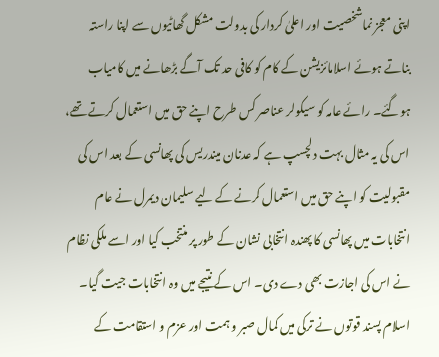اپنی معجز نماشخصیت اور اعلیٰ کردار کی بدولت مشکل گھاٹیوں سے اپنا راستہ بناتے ہوئے اسلامائزیشن کے کام کو کافی حد تک آگے بڑھانے میں کامیاب ہوگئے۔ رائے عامہ کو سیکولر عناصر کس طرح اپنے حق میں استعمال کرتے تھے، اس کی یہ مثال بہت دلچسپ ہے کہ عدنان میندریس کی پھانسی کے بعد اس کی مقبولیت کو اپنے حق میں استعمال کرنے کے لیے سلیمان دیمرل نے عام انتخابات میں پھانسی کا پھندہ انتخابی نشان کے طور پر منتخب کیا اور اسے ملکی نظام نے اس کی اجازت بھی دے دی۔ اس کے نتیجے میں وہ انتخابات جیت گیا۔
اسلام پسند قوتوں نے ترکی میں کمال صبر و ہمت اور عزم و استقامت کے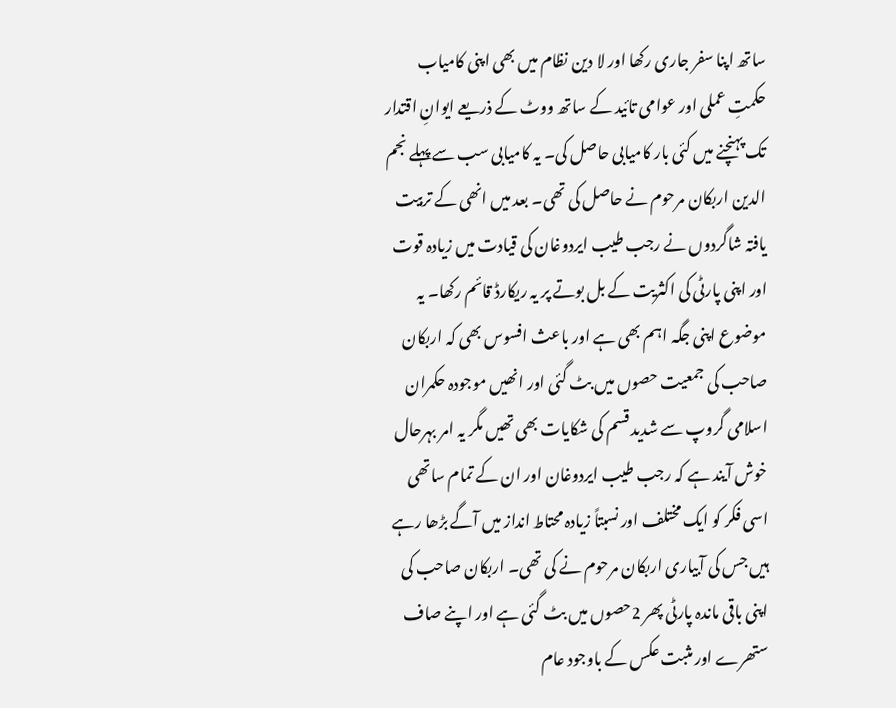ساتھ اپنا سفر جاری رکھا اور لا دین نظام میں بھی اپنی کامیاب حکمتِ عملی اور عوامی تائید کے ساتھ ووٹ کے ذریعے ایوانِ اقتدار تک پہنچنے میں کئی بار کامیابی حاصل کی۔ یہ کامیابی سب سے پہلے نجم الدین اربکان مرحوم نے حاصل کی تھی۔ بعد میں انھی کے تربیت یافتہ شاگردوں نے رجب طیب ایردوغان کی قیادت میں زیادہ قوت اور اپنی پارٹی کی اکثریت کے بل بوتے پر یہ ریکارڈ قائم رکھا۔ یہ موضوع اپنی جگہ اہم بھی ہے اور باعث افسوس بھی کہ اربکان صاحب کی جمعیت حصوں میں بٹ گئی اور انھیں موجودہ حکمران اسلامی گروپ سے شدید قسم کی شکایات بھی تھیں مگر یہ امر بہرحال خوش آیند ہے کہ رجب طیب ایردوغان اور ان کے تمام ساتھی اسی فکر کو ایک مختلف اور نسبتاً زیادہ محتاط انداز میں آگے بڑھا رہے ہیں جس کی آبیاری اربکان مرحوم نے کی تھی۔ اربکان صاحب کی اپنی باقی ماندہ پارٹی پھر 2حصوں میں بٹ گئی ہے اور اپنے صاف ستھرے اور مثبت عکس کے باوجود عام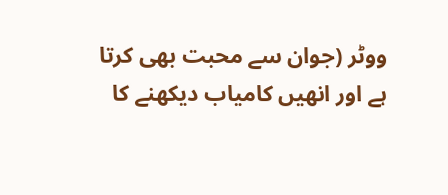ووٹر (جوان سے محبت بھی کرتا ہے اور انھیں کامیاب دیکھنے کا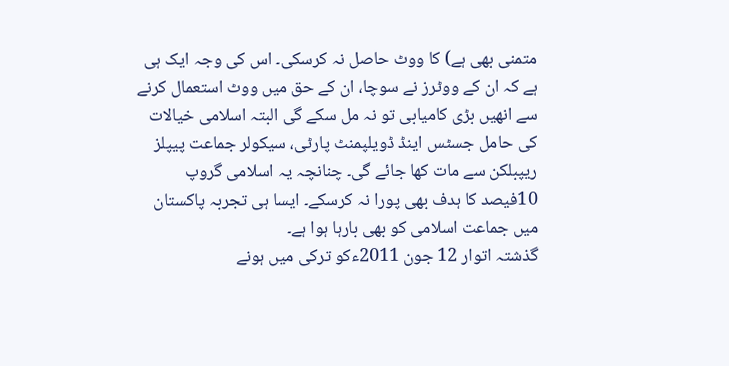متمنی بھی ہے) کا ووٹ حاصل نہ کرسکی۔ اس کی وجہ ایک ہی ہے کہ ان کے ووٹرز نے سوچا، ان کے حق میں ووٹ استعمال کرنے سے انھیں بڑی کامیابی تو نہ مل سکے گی البتہ اسلامی خیالات کی حامل جسٹس اینڈ ڈویلپمنٹ پارٹی، سیکولر جماعت پیپلز ریپبلکن سے مات کھا جائے گی۔ چنانچہ یہ اسلامی گروپ 10فیصد کا ہدف بھی پورا نہ کرسکے۔ ایسا ہی تجربہ پاکستان میں جماعت اسلامی کو بھی بارہا ہوا ہے۔
گذشتہ اتوار 12 جون 2011ءکو ترکی میں ہونے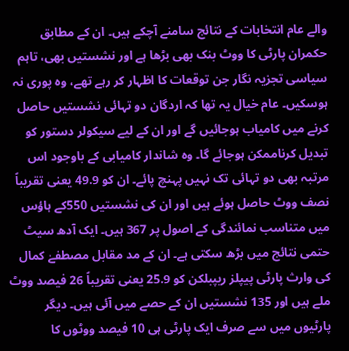والے عام انتخابات کے نتائج سامنے آچکے ہیں۔ ان کے مطابق حکمران پارٹی کا ووٹ بنک بھی بڑھا ہے اور نشستیں بھی، تاہم سیاسی تجزیہ نگار جن توقعات کا اظہار کر رہے تھے، وہ پوری نہ ہوسکیں۔ عام خیال یہ تھا کہ اردگان دو تہائی نشستیں حاصل کرنے میں کامیاب ہوجائیں گے اور ان کے لیے سیکولر دستور کو تبدیل کرناممکن ہوجائے گا۔ وہ شاندار کامیابی کے باوجود اس مرتبہ بھی دو تہائی تک نہیں پہنچ پائے۔ ان کو 49.9 یعنی تقریباً نصف ووٹ حاصل ہوئے ہیں اور ان کی نشستیں 550کے ہاؤس میں متناسب نمائندگی کے اصول پر 367 ہیں۔ ایک آدھ سیٹ حتمی نتائج میں بڑھ سکتی ہے۔ ان کے مد مقابل مصطفےٰ کمال کی وارث پارٹی پیپلز ریپبلکن کو 25.9 یعنی تقریباً 26 فیصد ووٹ ملے ہیں اور 135 نشستیں ان کے حصے میں آئی ہیں۔ دیگر پارٹیوں میں سے صرف ایک پارٹی ہی 10 فیصد ووٹوں کا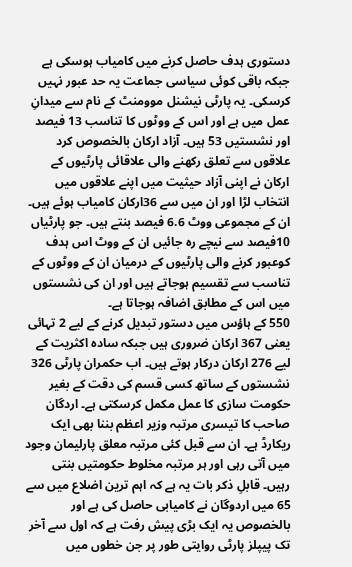دستوری ہدف حاصل کرنے میں کامیاب ہوسکی ہے جبکہ باقی کوئی سیاسی جماعت یہ حد عبور نہیں کرسکی۔ یہ پارٹی نیشنل موومنٹ کے نام سے میدانِ عمل میں ہے اور اس کے ووٹوں کا تناسب 13 فیصد اور نشستیں 53 ہیں۔ آزاد ارکان بالخصوص کرد علاقوں سے تعلق رکھنے والی علاقائی پارٹیوں کے ارکان نے اپنی آزاد حیثیت میں اپنے علاقوں میں انتخاب لڑا اور ان میں سے 36ارکان کامیاب ہوئے ہیں۔ ان کے مجموعی ووٹ 6.6 فیصد بنتے ہیں۔ جو پارٹیاں 10فیصد سے نیچے رہ جائیں ان کے ووٹ اس ہدف کوعبور کرنے والی پارٹیوں کے درمیان ان کے ووٹوں کے تناسب سے تقسیم ہوجاتے ہیں اور ان کی نشستوں میں اس کے مطابق اضافہ ہوجاتا ہے۔
550 کے ہاؤس میں دستور تبدیل کرنے کے لیے 2 تہائی یعنی 367 ارکان ضروری ہیں جبکہ سادہ اکثریت کے لیے 276 ارکان درکار ہوتے ہیں۔ اب حکمران پارٹی 326 نشستوں کے ساتھ کسی قسم کی دقت کے بغیر حکومت سازی کا عمل مکمل کرسکتی ہے۔ اردگان صاحب کا تیسری مرتبہ وزیر اعظم بننا بھی ایک ریکارڈ ہے۔ ان سے قبل کئی مرتبہ معلق پارلیمان وجود میں آتی رہی اور ہر مرتبہ مخلوط حکومتیں بنتی رہیں۔ قابلِ ذکر بات یہ ہے کہ اہم ترین اضلاع میں سے 65 میں اردوگان نے کامیابی حاصل کی ہے اور بالخصوص یہ ایک بڑی پیش رفت ہے کہ اول سے آخر تک پیپلز پارٹی روایتی طور پر جن خطوں میں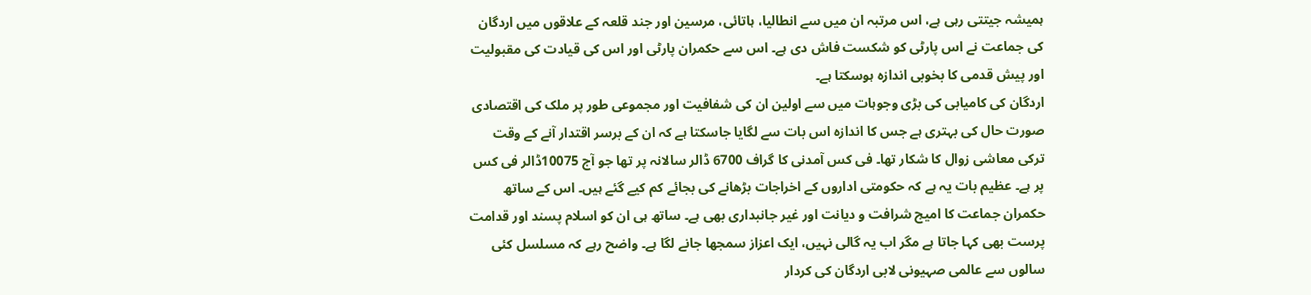ہمیشہ جیتتی رہی ہے، اس مرتبہ ان میں سے انطالیا، ہاتائی، مرسین اور جند قلعہ کے علاقوں میں اردگان کی جماعت نے اس پارٹی کو شکست فاش دی ہے۔ اس سے حکمران پارٹی اور اس کی قیادت کی مقبولیت اور پیش قدمی کا بخوبی اندازہ ہوسکتا ہے۔
اردگان کی کامیابی کی بڑی وجوہات میں سے اولین ان کی شفافیت اور مجموعی طور پر ملک کی اقتصادی صورت حال کی بہتری ہے جس کا اندازہ اس بات سے لگایا جاسکتا ہے کہ ان کے برسر اقتدار آنے کے وقت ترکی معاشی زوال کا شکار تھا۔ فی کس آمدنی کا گراف 6700 ڈالر سالانہ پر تھا جو آج 10075ڈالر فی کس پر ہے۔ عظیم بات یہ ہے کہ حکومتی اداروں کے اخراجات بڑھانے کی بجائے کم کیے گئے ہیں۔ اس کے ساتھ حکمران جماعت کا امیج شرافت و دیانت اور غیر جانبداری بھی ہے۔ ساتھ ہی ان کو اسلام پسند اور قدامت پرست بھی کہا جاتا ہے مگر اب یہ گالی نہیں، ایک اعزاز سمجھا جانے لگا ہے۔ واضح رہے کہ مسلسل کئی سالوں سے عالمی صہیونی لابی اردگان کی کردار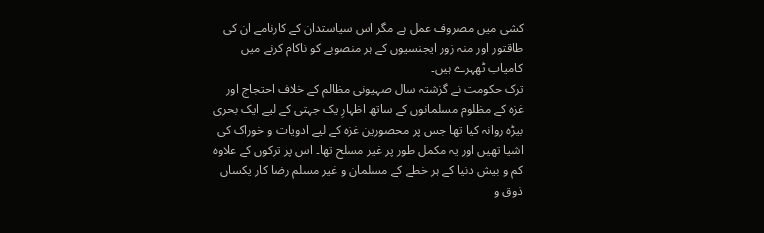کشی میں مصروف عمل ہے مگر اس سیاستدان کے کارنامے ان کی طاقتور اور منہ زور ایجنسیوں کے ہر منصوبے کو ناکام کرنے میں کامیاب ٹھہرے ہیں۔
ترک حکومت نے گزشتہ سال صہیونی مظالم کے خلاف احتجاج اور غزہ کے مظلوم مسلمانوں کے ساتھ اظہارِ یک جہتی کے لیے ایک بحری بیڑہ روانہ کیا تھا جس پر محصورین غزہ کے لیے ادویات و خوراک کی اشیا تھیں اور یہ مکمل طور پر غیر مسلح تھا۔ اس پر ترکوں کے علاوہ کم و بیش دنیا کے ہر خطے کے مسلمان و غیر مسلم رضا کار یکساں ذوق و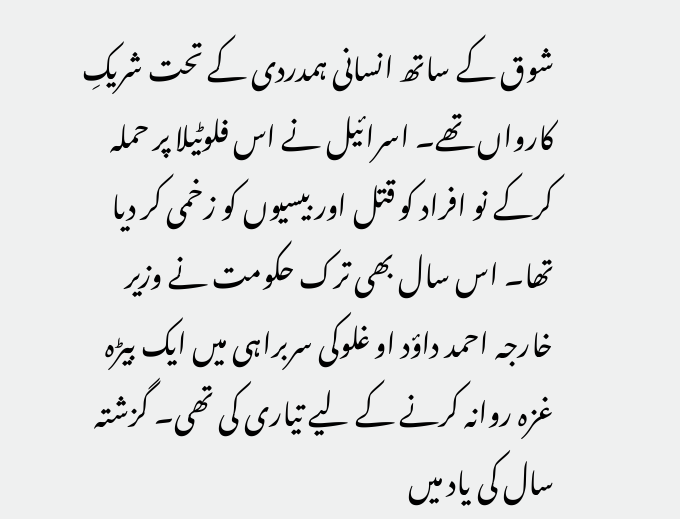شوق کے ساتھ انسانی ہمدردی کے تحت شریکِ کارواں تھے۔ اسرائیل نے اس فلوٹیلا پر حملہ کرکے نو افراد کو قتل اور بیسیوں کو زخمی کر دیا تھا۔ اس سال بھی ترک حکومت نے وزیر خارجہ احمد داؤد او غلوکی سربراہی میں ایک بیڑہ غزہ روانہ کرنے کے لیے تیاری کی تھی۔ گزشتہ سال کی یاد میں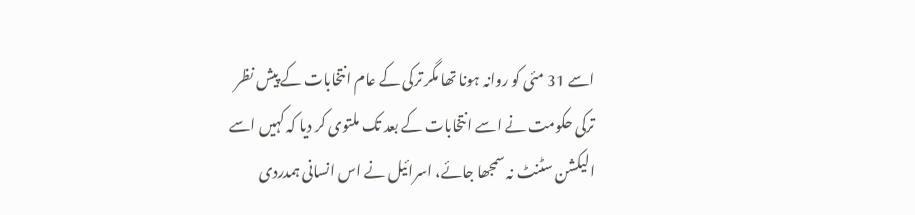اسے 31 مئی کو روانہ ہونا تھا مگر ترکی کے عام انتخابات کے پیش نظر ترکی حکومت نے اسے انتخابات کے بعد تک ملتوی کر دیا کہ کہیں اسے الیکشن سٹنٹ نہ سمجھا جائے، اسرائیل نے اس انسانی ہمدردی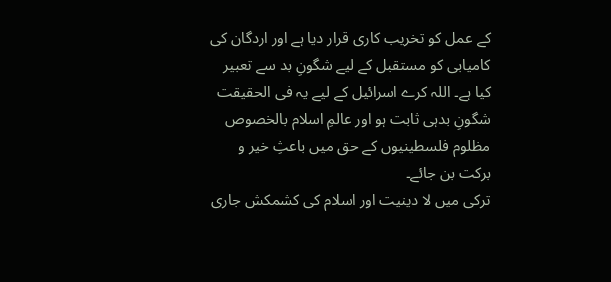کے عمل کو تخریب کاری قرار دیا ہے اور اردگان کی کامیابی کو مستقبل کے لیے شگونِ بد سے تعبیر کیا ہے۔ اللہ کرے اسرائیل کے لیے یہ فی الحقیقت شگونِ بدہی ثابت ہو اور عالمِ اسلام بالخصوص مظلوم فلسطینیوں کے حق میں باعثِ خیر و برکت بن جائے۔
ترکی میں لا دینیت اور اسلام کی کشمکش جاری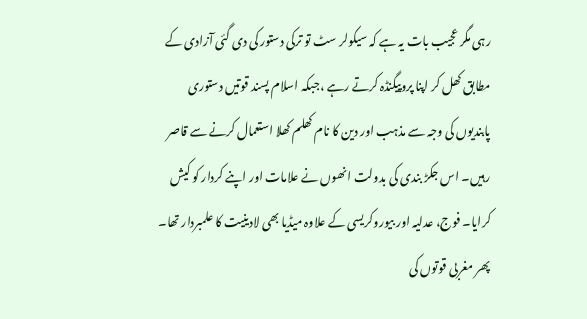رہی مگر عجیب بات یہ ہے کہ سیکولر سٹ تو ترکی دستور کی دی گئی آزادی کے مطابق کھل کر اپنا پروپیگنڈہ کرتے رہے ،جبکہ اسلام پسند قوتیں دستوری پابندیوں کی وجہ سے مذہب اور دین کا نام کھلم کھلا استعمال کرنے سے قاصر رہیں۔ اس جکڑ بندی کی بدولت انھوں نے علامات اور اپنے کردار کو کیش کرایا۔ فوج، عدلیہ اور بیوروکریسی کے علاوہ میڈیا بھی لادینیت کا علمبردار تھا۔ پھر مغربی قوتوں کی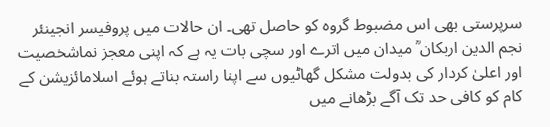سرپرستی بھی اس مضبوط گروہ کو حاصل تھی۔ ان حالات میں پروفیسر انجینئر نجم الدین اربکان ؒ میدان میں اترے اور سچی بات یہ ہے کہ اپنی معجز نماشخصیت اور اعلیٰ کردار کی بدولت مشکل گھاٹیوں سے اپنا راستہ بناتے ہوئے اسلامائزیشن کے کام کو کافی حد تک آگے بڑھانے میں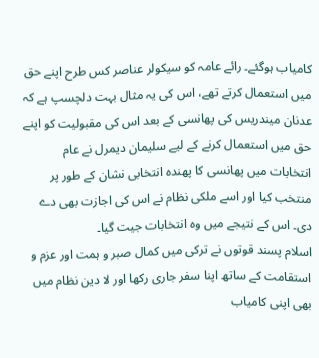کامیاب ہوگئے۔ رائے عامہ کو سیکولر عناصر کس طرح اپنے حق میں استعمال کرتے تھے، اس کی یہ مثال بہت دلچسپ ہے کہ عدنان میندریس کی پھانسی کے بعد اس کی مقبولیت کو اپنے حق میں استعمال کرنے کے لیے سلیمان دیمرل نے عام انتخابات میں پھانسی کا پھندہ انتخابی نشان کے طور پر منتخب کیا اور اسے ملکی نظام نے اس کی اجازت بھی دے دی۔ اس کے نتیجے میں وہ انتخابات جیت گیا۔
اسلام پسند قوتوں نے ترکی میں کمال صبر و ہمت اور عزم و استقامت کے ساتھ اپنا سفر جاری رکھا اور لا دین نظام میں بھی اپنی کامیاب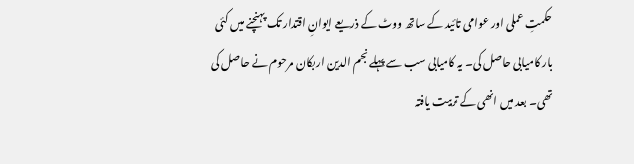حکمتِ عملی اور عوامی تائید کے ساتھ ووٹ کے ذریعے ایوانِ اقتدار تک پہنچنے میں کئی بار کامیابی حاصل کی۔ یہ کامیابی سب سے پہلے نجم الدین اربکان مرحوم نے حاصل کی تھی۔ بعد میں انھی کے تربیت یافتہ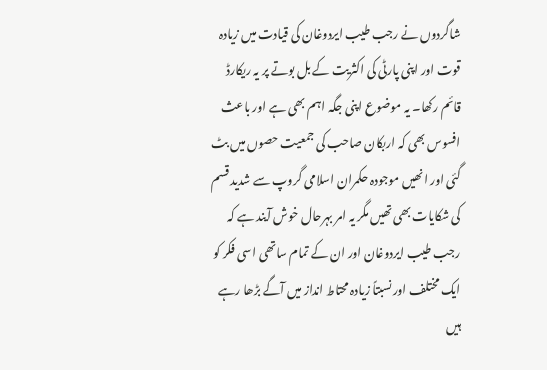شاگردوں نے رجب طیب ایردوغان کی قیادت میں زیادہ قوت اور اپنی پارٹی کی اکثریت کے بل بوتے پر یہ ریکارڈ قائم رکھا۔ یہ موضوع اپنی جگہ اہم بھی ہے اور باعث افسوس بھی کہ اربکان صاحب کی جمعیت حصوں میں بٹ گئی اور انھیں موجودہ حکمران اسلامی گروپ سے شدید قسم کی شکایات بھی تھیں مگر یہ امر بہرحال خوش آیند ہے کہ رجب طیب ایردوغان اور ان کے تمام ساتھی اسی فکر کو ایک مختلف اور نسبتاً زیادہ محتاط انداز میں آگے بڑھا رہے ہیں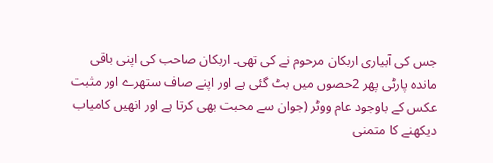جس کی آبیاری اربکان مرحوم نے کی تھی۔ اربکان صاحب کی اپنی باقی ماندہ پارٹی پھر 2حصوں میں بٹ گئی ہے اور اپنے صاف ستھرے اور مثبت عکس کے باوجود عام ووٹر (جوان سے محبت بھی کرتا ہے اور انھیں کامیاب دیکھنے کا متمنی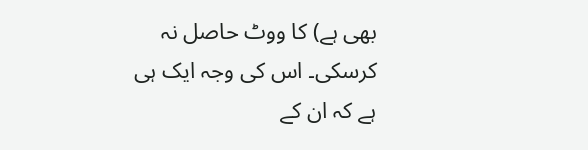بھی ہے) کا ووٹ حاصل نہ کرسکی۔ اس کی وجہ ایک ہی ہے کہ ان کے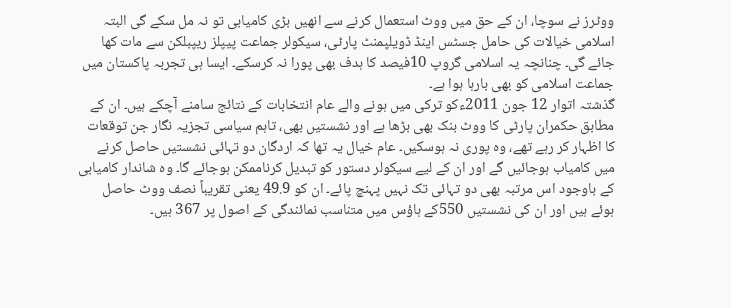ووٹرز نے سوچا، ان کے حق میں ووٹ استعمال کرنے سے انھیں بڑی کامیابی تو نہ مل سکے گی البتہ اسلامی خیالات کی حامل جسٹس اینڈ ڈویلپمنٹ پارٹی، سیکولر جماعت پیپلز ریپبلکن سے مات کھا جائے گی۔ چنانچہ یہ اسلامی گروپ 10فیصد کا ہدف بھی پورا نہ کرسکے۔ ایسا ہی تجربہ پاکستان میں جماعت اسلامی کو بھی بارہا ہوا ہے۔
گذشتہ اتوار 12 جون 2011ءکو ترکی میں ہونے والے عام انتخابات کے نتائج سامنے آچکے ہیں۔ ان کے مطابق حکمران پارٹی کا ووٹ بنک بھی بڑھا ہے اور نشستیں بھی، تاہم سیاسی تجزیہ نگار جن توقعات کا اظہار کر رہے تھے، وہ پوری نہ ہوسکیں۔ عام خیال یہ تھا کہ اردگان دو تہائی نشستیں حاصل کرنے میں کامیاب ہوجائیں گے اور ان کے لیے سیکولر دستور کو تبدیل کرناممکن ہوجائے گا۔ وہ شاندار کامیابی کے باوجود اس مرتبہ بھی دو تہائی تک نہیں پہنچ پائے۔ ان کو 49.9 یعنی تقریباً نصف ووٹ حاصل ہوئے ہیں اور ان کی نشستیں 550کے ہاؤس میں متناسب نمائندگی کے اصول پر 367 ہیں۔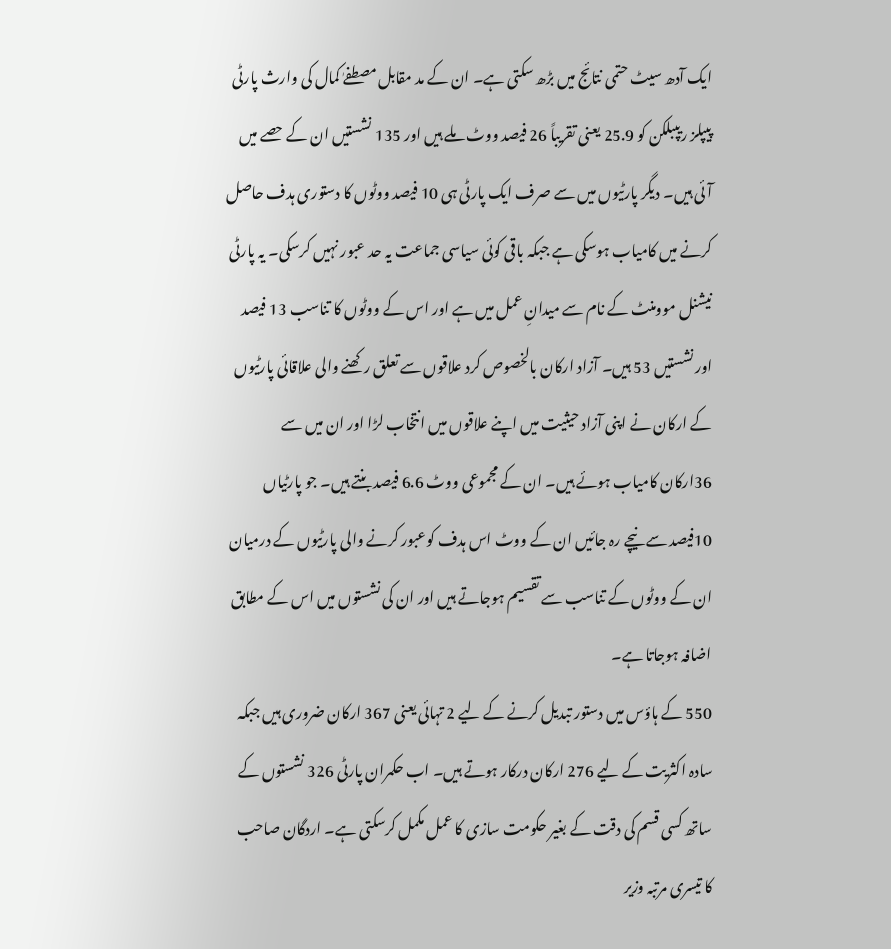ایک آدھ سیٹ حتمی نتائج میں بڑھ سکتی ہے۔ ان کے مد مقابل مصطفےٰ کمال کی وارث پارٹی پیپلز ریپبلکن کو 25.9 یعنی تقریباً 26 فیصد ووٹ ملے ہیں اور 135 نشستیں ان کے حصے میں آئی ہیں۔ دیگر پارٹیوں میں سے صرف ایک پارٹی ہی 10 فیصد ووٹوں کا دستوری ہدف حاصل کرنے میں کامیاب ہوسکی ہے جبکہ باقی کوئی سیاسی جماعت یہ حد عبور نہیں کرسکی۔ یہ پارٹی نیشنل موومنٹ کے نام سے میدانِ عمل میں ہے اور اس کے ووٹوں کا تناسب 13 فیصد اور نشستیں 53 ہیں۔ آزاد ارکان بالخصوص کرد علاقوں سے تعلق رکھنے والی علاقائی پارٹیوں کے ارکان نے اپنی آزاد حیثیت میں اپنے علاقوں میں انتخاب لڑا اور ان میں سے 36ارکان کامیاب ہوئے ہیں۔ ان کے مجموعی ووٹ 6.6 فیصد بنتے ہیں۔ جو پارٹیاں 10فیصد سے نیچے رہ جائیں ان کے ووٹ اس ہدف کوعبور کرنے والی پارٹیوں کے درمیان ان کے ووٹوں کے تناسب سے تقسیم ہوجاتے ہیں اور ان کی نشستوں میں اس کے مطابق اضافہ ہوجاتا ہے۔
550 کے ہاؤس میں دستور تبدیل کرنے کے لیے 2 تہائی یعنی 367 ارکان ضروری ہیں جبکہ سادہ اکثریت کے لیے 276 ارکان درکار ہوتے ہیں۔ اب حکمران پارٹی 326 نشستوں کے ساتھ کسی قسم کی دقت کے بغیر حکومت سازی کا عمل مکمل کرسکتی ہے۔ اردگان صاحب کا تیسری مرتبہ وزیر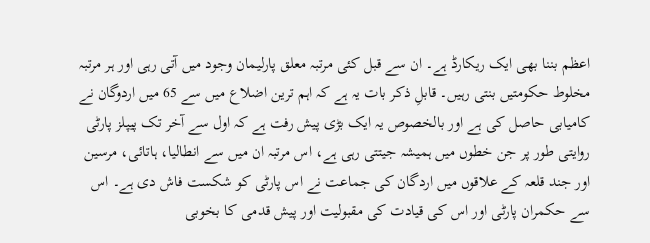اعظم بننا بھی ایک ریکارڈ ہے۔ ان سے قبل کئی مرتبہ معلق پارلیمان وجود میں آتی رہی اور ہر مرتبہ مخلوط حکومتیں بنتی رہیں۔ قابلِ ذکر بات یہ ہے کہ اہم ترین اضلاع میں سے 65 میں اردوگان نے کامیابی حاصل کی ہے اور بالخصوص یہ ایک بڑی پیش رفت ہے کہ اول سے آخر تک پیپلز پارٹی روایتی طور پر جن خطوں میں ہمیشہ جیتتی رہی ہے، اس مرتبہ ان میں سے انطالیا، ہاتائی، مرسین اور جند قلعہ کے علاقوں میں اردگان کی جماعت نے اس پارٹی کو شکست فاش دی ہے۔ اس سے حکمران پارٹی اور اس کی قیادت کی مقبولیت اور پیش قدمی کا بخوبی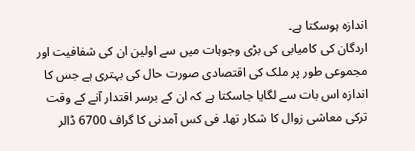اندازہ ہوسکتا ہے۔
اردگان کی کامیابی کی بڑی وجوہات میں سے اولین ان کی شفافیت اور مجموعی طور پر ملک کی اقتصادی صورت حال کی بہتری ہے جس کا اندازہ اس بات سے لگایا جاسکتا ہے کہ ان کے برسر اقتدار آنے کے وقت ترکی معاشی زوال کا شکار تھا۔ فی کس آمدنی کا گراف 6700 ڈالر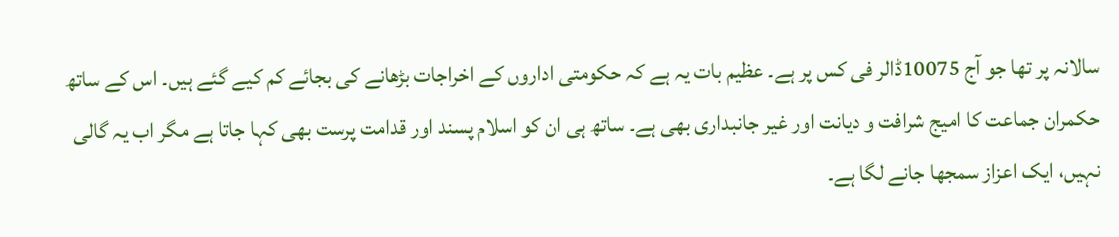سالانہ پر تھا جو آج 10075ڈالر فی کس پر ہے۔ عظیم بات یہ ہے کہ حکومتی اداروں کے اخراجات بڑھانے کی بجائے کم کیے گئے ہیں۔ اس کے ساتھ حکمران جماعت کا امیج شرافت و دیانت اور غیر جانبداری بھی ہے۔ ساتھ ہی ان کو اسلام پسند اور قدامت پرست بھی کہا جاتا ہے مگر اب یہ گالی نہیں، ایک اعزاز سمجھا جانے لگا ہے۔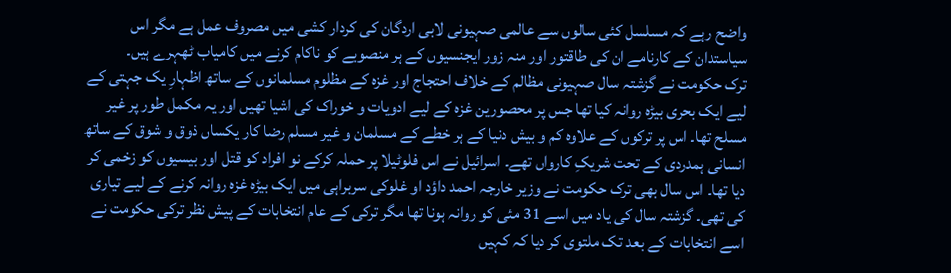واضح رہے کہ مسلسل کئی سالوں سے عالمی صہیونی لابی اردگان کی کردار کشی میں مصروف عمل ہے مگر اس سیاستدان کے کارنامے ان کی طاقتور اور منہ زور ایجنسیوں کے ہر منصوبے کو ناکام کرنے میں کامیاب ٹھہرے ہیں۔
ترک حکومت نے گزشتہ سال صہیونی مظالم کے خلاف احتجاج اور غزہ کے مظلوم مسلمانوں کے ساتھ اظہارِ یک جہتی کے لیے ایک بحری بیڑہ روانہ کیا تھا جس پر محصورین غزہ کے لیے ادویات و خوراک کی اشیا تھیں اور یہ مکمل طور پر غیر مسلح تھا۔ اس پر ترکوں کے علاوہ کم و بیش دنیا کے ہر خطے کے مسلمان و غیر مسلم رضا کار یکساں ذوق و شوق کے ساتھ انسانی ہمدردی کے تحت شریکِ کارواں تھے۔ اسرائیل نے اس فلوٹیلا پر حملہ کرکے نو افراد کو قتل اور بیسیوں کو زخمی کر دیا تھا۔ اس سال بھی ترک حکومت نے وزیر خارجہ احمد داؤد او غلوکی سربراہی میں ایک بیڑہ غزہ روانہ کرنے کے لیے تیاری کی تھی۔ گزشتہ سال کی یاد میں اسے 31 مئی کو روانہ ہونا تھا مگر ترکی کے عام انتخابات کے پیش نظر ترکی حکومت نے اسے انتخابات کے بعد تک ملتوی کر دیا کہ کہیں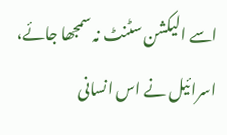اسے الیکشن سٹنٹ نہ سمجھا جائے، اسرائیل نے اس انسانی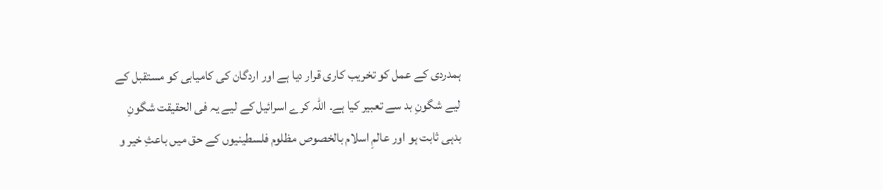ہمدردی کے عمل کو تخریب کاری قرار دیا ہے اور اردگان کی کامیابی کو مستقبل کے لیے شگونِ بد سے تعبیر کیا ہے۔ اللہ کرے اسرائیل کے لیے یہ فی الحقیقت شگونِ بدہی ثابت ہو اور عالمِ اسلام بالخصوص مظلوم فلسطینیوں کے حق میں باعثِ خیر و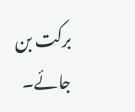برکت بن جائے۔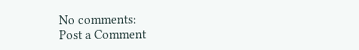No comments:
Post a Comment